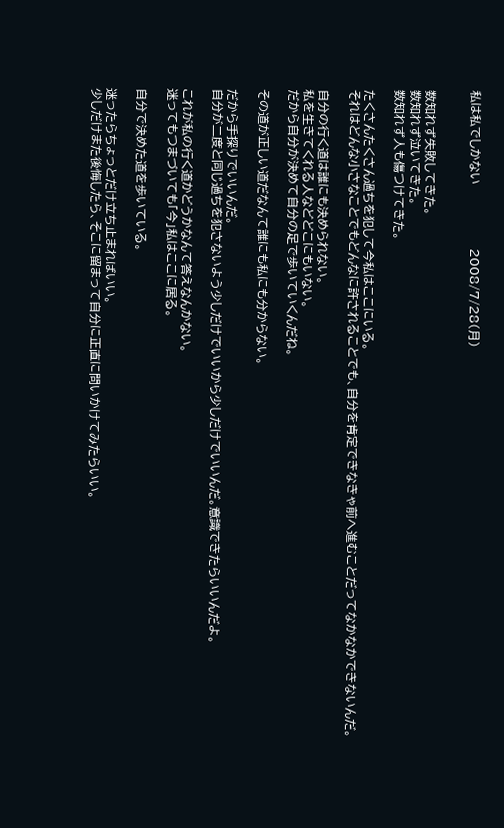私は私でしかない                2008/7/28(月)


数知れず失敗してきた。
数知れず泣いてきた。
数知れず人も傷つけてきた。

たくさんたくさん過ちを犯して今私はここにいる。
それはどんな小さなことでもどんなに許されることでも、自分を肯定できなきゃ前へ進むことだってなかなかできないんだ。

自分の行く道は誰にも決められない。
私を生きてくれる人などどこにもいない。
だから自分が決めて自分の足で歩いていくんだね。

その道が正しい道だなんて誰にも私にも分からない。

だから手探りでいいんだ。
自分が二度と同じ過ちを犯さないよう少しだけでいいから少しだけでいいんだ。意識できたらいいんだよ。

これが私の行く道かどうかなんて答えなんかない。
迷ってもつまづいても「今」私はここに居る。

自分で決めた道を歩いている。

迷ったらちょっとだけ立ち止まればいい。
少しだけまた後悔したら、そこに留まって自分に正直に問いかけてみたらいい。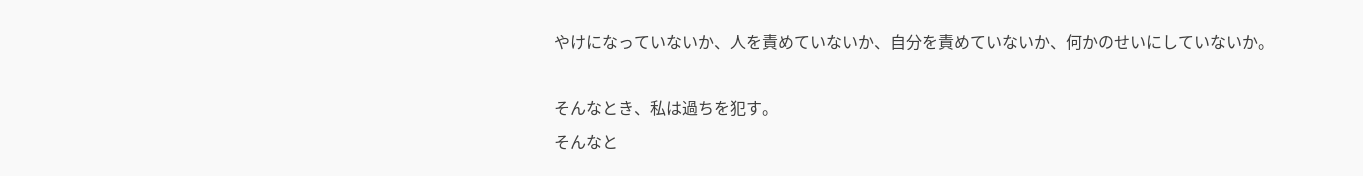やけになっていないか、人を責めていないか、自分を責めていないか、何かのせいにしていないか。

そんなとき、私は過ちを犯す。
そんなと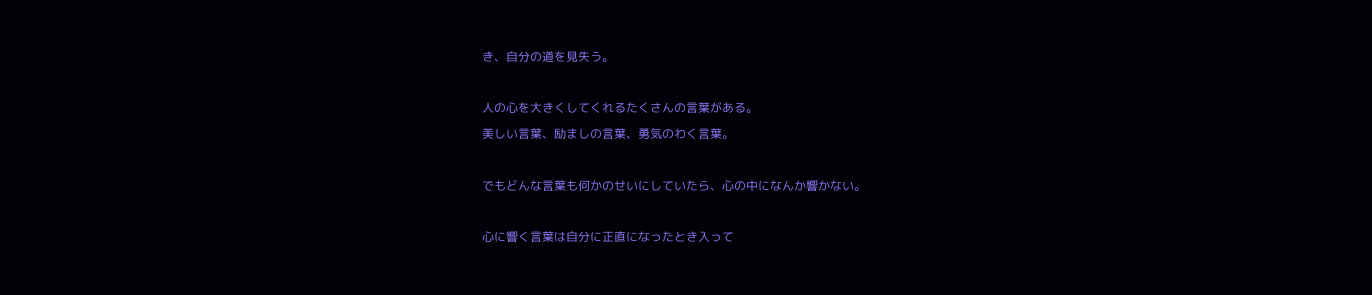き、自分の道を見失う。

人の心を大きくしてくれるたくさんの言葉がある。
美しい言葉、励ましの言葉、勇気のわく言葉。

でもどんな言葉も何かのせいにしていたら、心の中になんか響かない。

心に響く言葉は自分に正直になったとき入って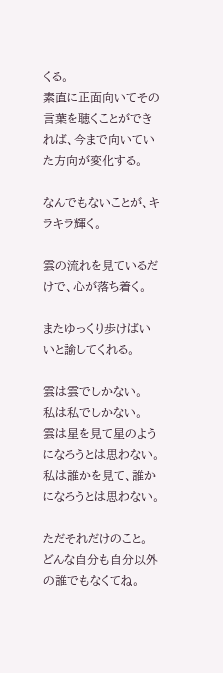くる。
素直に正面向いてその言葉を聴くことができれば、今まで向いていた方向が変化する。

なんでもないことが、キラキラ輝く。

雲の流れを見ているだけで、心が落ち着く。

またゆっくり歩けばいいと諭してくれる。

雲は雲でしかない。
私は私でしかない。
雲は星を見て星のようになろうとは思わない。
私は誰かを見て、誰かになろうとは思わない。

ただそれだけのこと。
どんな自分も自分以外の誰でもなくてね。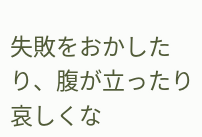失敗をおかしたり、腹が立ったり哀しくな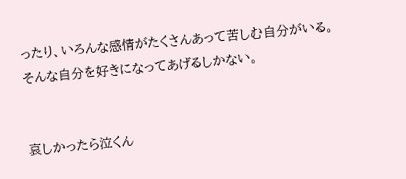ったり、いろんな感情がたくさんあって苦しむ自分がいる。
そんな自分を好きになってあげるしかない。


哀しかったら泣くん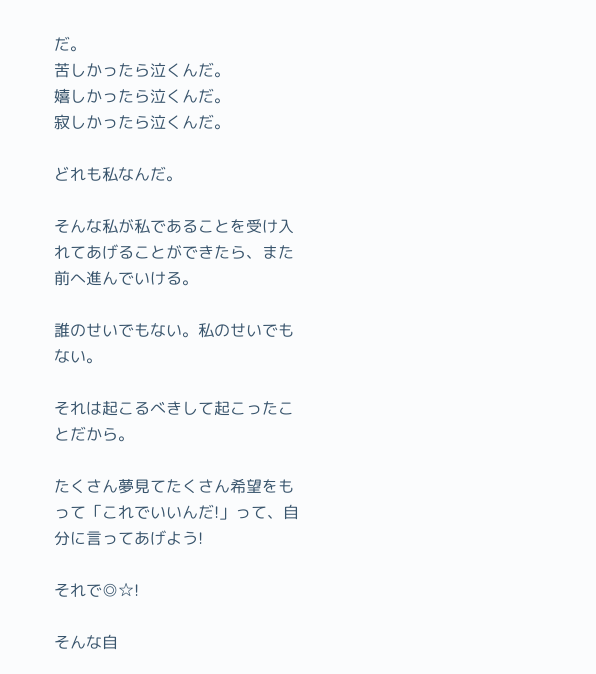だ。
苦しかったら泣くんだ。
嬉しかったら泣くんだ。
寂しかったら泣くんだ。

どれも私なんだ。

そんな私が私であることを受け入れてあげることができたら、また前へ進んでいける。

誰のせいでもない。私のせいでもない。

それは起こるべきして起こったことだから。

たくさん夢見てたくさん希望をもって「これでいいんだ!」って、自分に言ってあげよう!

それで◎☆!

そんな自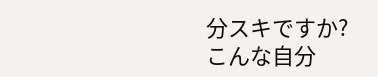分スキですか?
こんな自分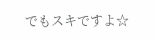でもスキですよ☆